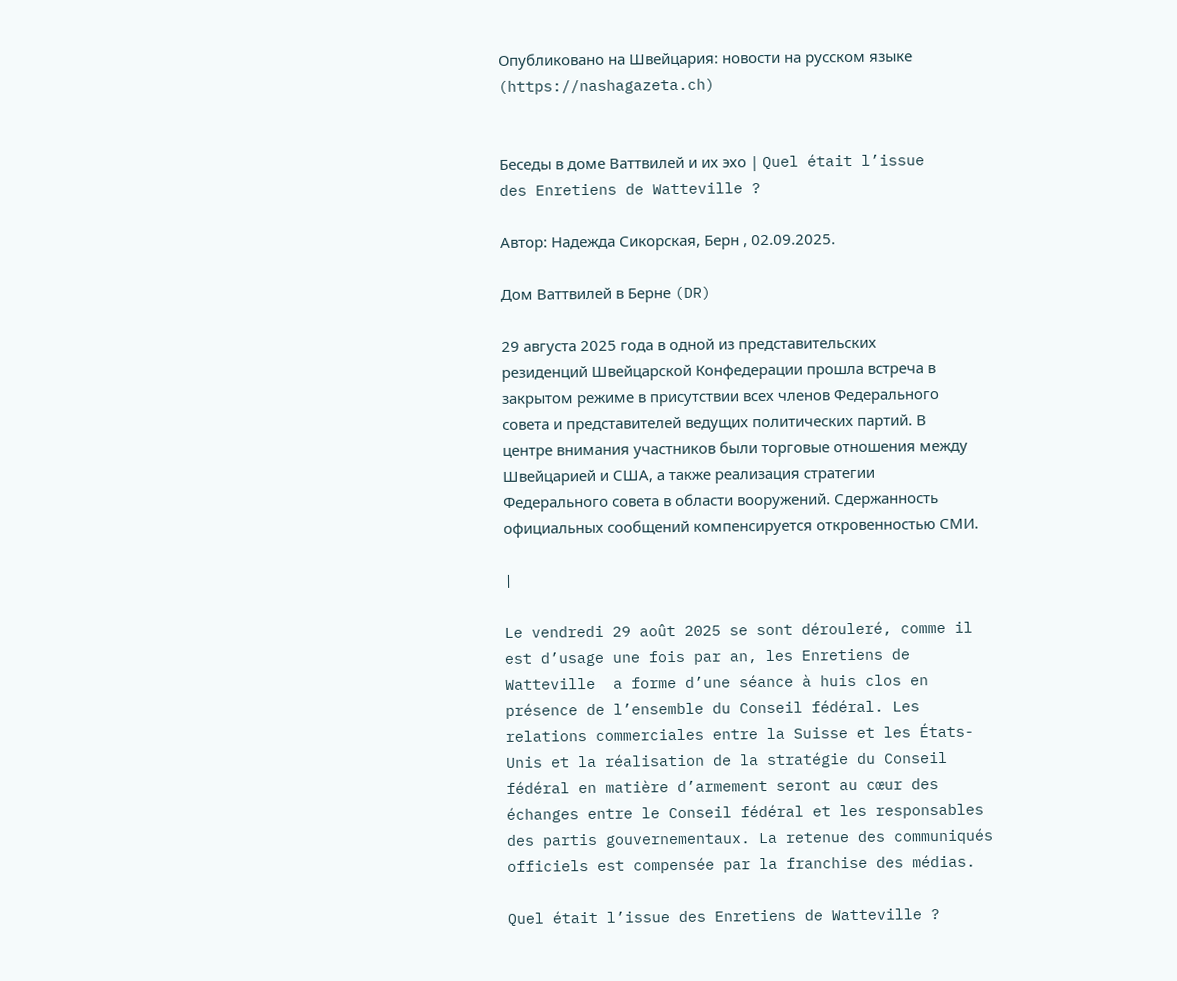Опубликовано на Швейцария: новости на русском языке (https://nashagazeta.ch)


Беседы в доме Ваттвилей и их эхо | Quel était l’issue des Enretiens de Watteville ?

Автор: Надежда Сикорская, Берн , 02.09.2025.

Дом Ваттвилей в Берне (DR)

29 августа 2025 года в одной из представительских резиденций Швейцарской Конфедерации прошла встреча в закрытом режиме в присутствии всех членов Федерального совета и представителей ведущих политических партий. В центре внимания участников были торговые отношения между Швейцарией и США, а также реализация стратегии Федерального совета в области вооружений. Сдержанность официальных сообщений компенсируется откровенностью СМИ.

|

Le vendredi 29 août 2025 se sont dérouleré, comme il est d’usage une fois par an, les Enretiens de Watteville  a forme d’une séance à huis clos en présence de l’ensemble du Conseil fédéral. Les relations commerciales entre la Suisse et les États-Unis et la réalisation de la stratégie du Conseil fédéral en matière d’armement seront au cœur des échanges entre le Conseil fédéral et les responsables des partis gouvernementaux. La retenue des communiqués officiels est compensée par la franchise des médias.

Quel était l’issue des Enretiens de Watteville ?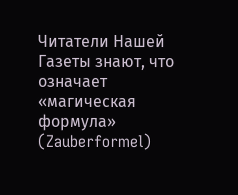Читатели Нашей Газеты знают, что означает «магическая формула» (Zauberformel)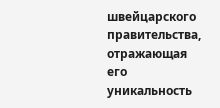швейцарского правительства, отражающая его уникальность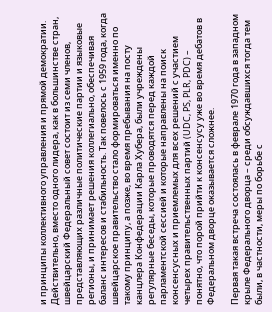и принципы коллективного управления и прямой демократии. Действительно, вместо одного лидера, как в большинстве стран, швейцарский Федеральный совет состоит из семи членов, представляющих различные политические партии и языковые регионы, и принимает решения коллегиально, обеспечивая баланс интересов и стабильность. Так повелось с 1959 года, когда швейцарское правительство стало формироваться именно по такому принципу, а позже, во время пребывания на посту канцлера Конфедерации Карла Хубера, были учреждены регулярные беседы, которые проводятся перед каждой парламентской сессией и которые направлены на поиск консенсусных и приемлемых для всех решений с участием четырех правительственных партий (UDC, PS, PLR, PDC) – понятно, что порой прийти к консенсусу уже во время дебатов в Федеральном дворце оказывается сложнее.

Первая такая встреча состоялась в феврале 1970 года в западном крыле Федерального дворца – среди обсуждавшихся тогда тем были, в частности, меры по борьбе с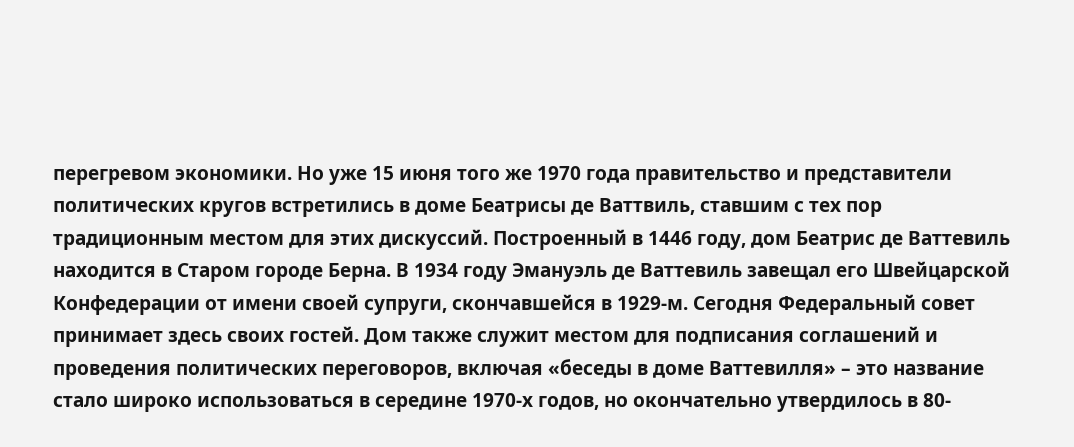перегревом экономики. Но уже 15 июня того же 1970 года правительство и представители политических кругов встретились в доме Беатрисы де Ваттвиль, ставшим с тех пор традиционным местом для этих дискуссий. Построенный в 1446 году, дом Беатрис де Ваттевиль находится в Старом городе Берна. В 1934 году Эмануэль де Ваттевиль завещал его Швейцарской Конфедерации от имени своей супруги, скончавшейся в 1929-м. Сегодня Федеральный совет принимает здесь своих гостей. Дом также служит местом для подписания соглашений и проведения политических переговоров, включая «беседы в доме Ваттевилля» – это название стало широко использоваться в середине 1970-х годов, но окончательно утвердилось в 80-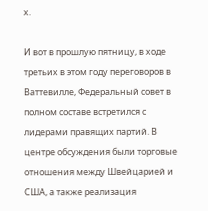х.

И вот в прошлую пятницу, в ходе третьих в этом году переговоров в Ваттевилле, Федеральный совет в полном составе встретился с лидерами правящих партий. В центре обсуждения были торговые отношения между Швейцарией и США, а также реализация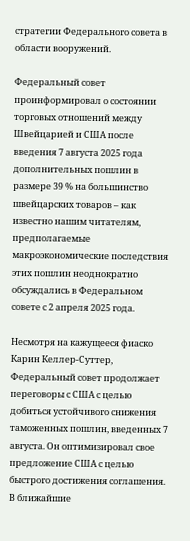стратегии Федерального совета в области вооружений.

Федеральный совет проинформировал о состоянии торговых отношений между Швейцарией и США после введения 7 августа 2025 года дополнительных пошлин в размере 39 % на большинство швейцарских товаров – как известно нашим читателям, предполагаемые макроэкономические последствия этих пошлин неоднократно обсуждались в Федеральном совете с 2 апреля 2025 года.

Несмотря на кажущееся фиаско Карин Келлер-Суттер, Федеральный совет продолжает переговоры с США с целью добиться устойчивого снижения таможенных пошлин, введенных 7 августа. Он оптимизировал свое предложение США с целью быстрого достижения соглашения. В ближайшие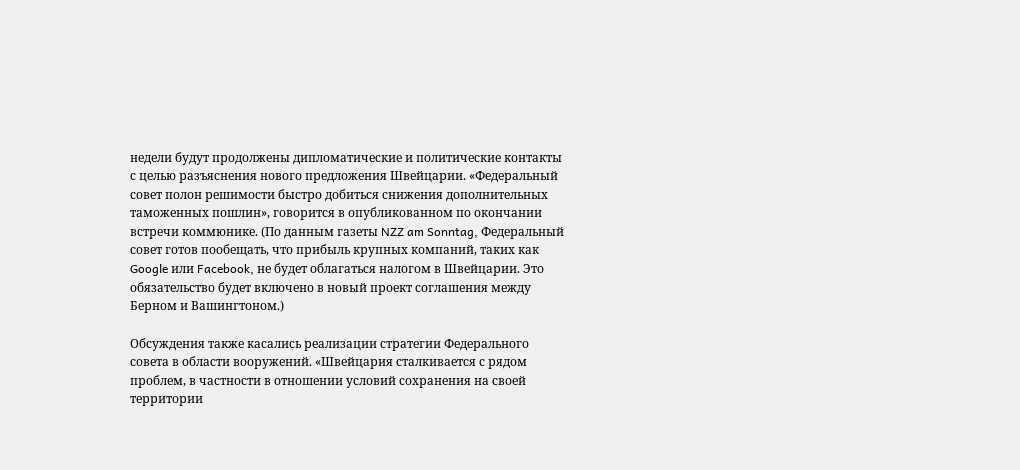недели будут продолжены дипломатические и политические контакты с целью разъяснения нового предложения Швейцарии. «Федеральный совет полон решимости быстро добиться снижения дополнительных таможенных пошлин», говорится в опубликованном по окончании встречи коммюнике. (По данным газеты NZZ am Sonntag, Федеральный совет готов пообещать, что прибыль крупных компаний, таких как Google или Facebook, не будет облагаться налогом в Швейцарии. Это обязательство будет включено в новый проект соглашения между Берном и Вашингтоном.)

Обсуждения также касались реализации стратегии Федерального совета в области вооружений. «Швейцария сталкивается с рядом проблем, в частности в отношении условий сохранения на своей территории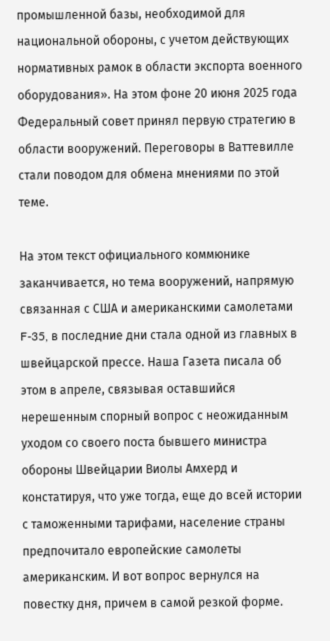промышленной базы, необходимой для национальной обороны, с учетом действующих нормативных рамок в области экспорта военного оборудования». На этом фоне 20 июня 2025 года Федеральный совет принял первую стратегию в области вооружений. Переговоры в Ваттевилле стали поводом для обмена мнениями по этой теме.

На этом текст официального коммюнике заканчивается, но тема вооружений, напрямую связанная с США и американскими самолетами F-35, в последние дни стала одной из главных в швейцарской прессе. Наша Газета писала об этом в апреле, связывая оставшийся нерешенным спорный вопрос с неожиданным уходом со своего поста бывшего министра обороны Швейцарии Виолы Амхерд и констатируя, что уже тогда, еще до всей истории с таможенными тарифами, население страны предпочитало европейские самолеты американским. И вот вопрос вернулся на повестку дня, причем в самой резкой форме.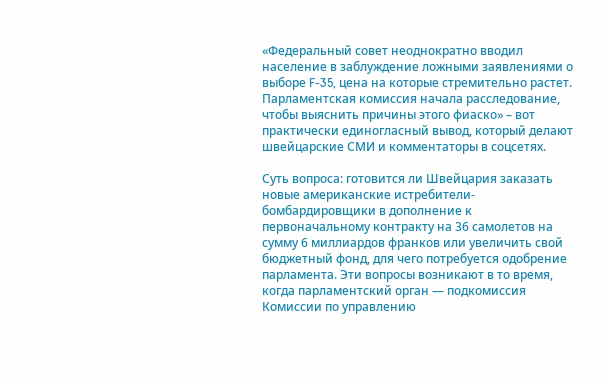«Федеральный совет неоднократно вводил население в заблуждение ложными заявлениями о выборе F-35, цена на которые стремительно растет. Парламентская комиссия начала расследование, чтобы выяснить причины этого фиаско» – вот практически единогласный вывод, который делают швейцарские СМИ и комментаторы в соцсетях.

Суть вопроса: готовится ли Швейцария заказать новые американские истребители-бомбардировщики в дополнение к первоначальному контракту на 36 самолетов на сумму 6 миллиардов франков или увеличить свой бюджетный фонд, для чего потребуется одобрение парламента. Эти вопросы возникают в то время, когда парламентский орган — подкомиссия Комиссии по управлению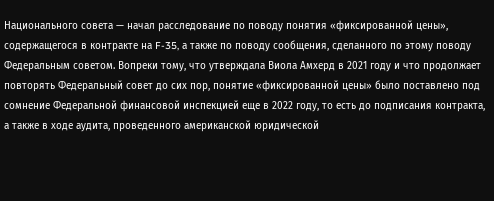Национального совета — начал расследование по поводу понятия «фиксированной цены», содержащегося в контракте на F-35, а также по поводу сообщения, сделанного по этому поводу Федеральным советом. Вопреки тому, что утверждала Виола Амхерд в 2021 году и что продолжает повторять Федеральный совет до сих пор, понятие «фиксированной цены» было поставлено под сомнение Федеральной финансовой инспекцией еще в 2022 году, то есть до подписания контракта, а также в ходе аудита, проведенного американской юридической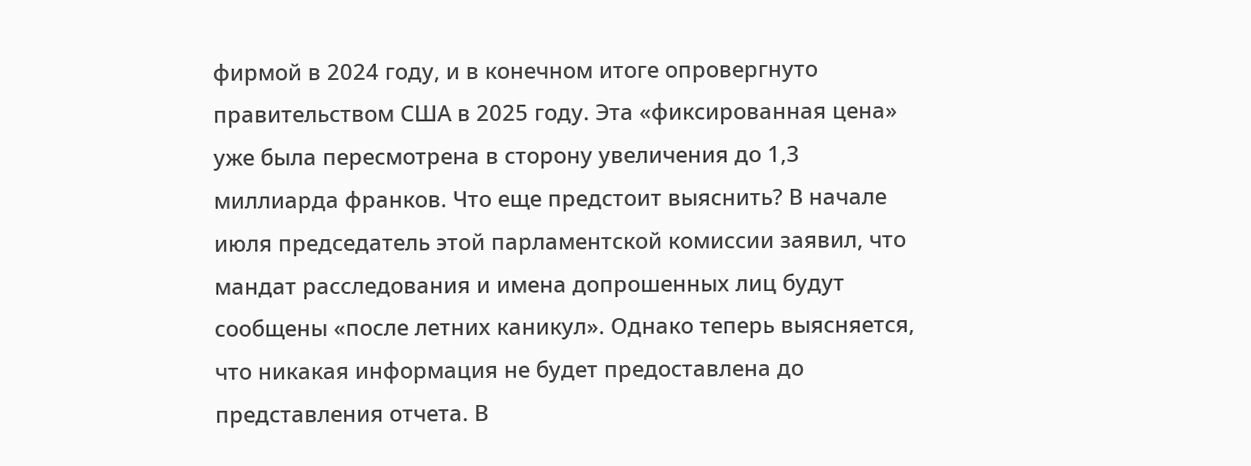фирмой в 2024 году, и в конечном итоге опровергнуто правительством США в 2025 году. Эта «фиксированная цена» уже была пересмотрена в сторону увеличения до 1,3 миллиарда франков. Что еще предстоит выяснить? В начале июля председатель этой парламентской комиссии заявил, что мандат расследования и имена допрошенных лиц будут сообщены «после летних каникул». Однако теперь выясняется, что никакая информация не будет предоставлена до представления отчета. В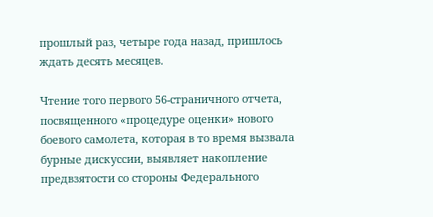прошлый раз, четыре года назад, пришлось ждать десять месяцев.

Чтение того первого 56-страничного отчета, посвященного «процедуре оценки» нового боевого самолета, которая в то время вызвала бурные дискуссии, выявляет накопление предвзятости со стороны Федерального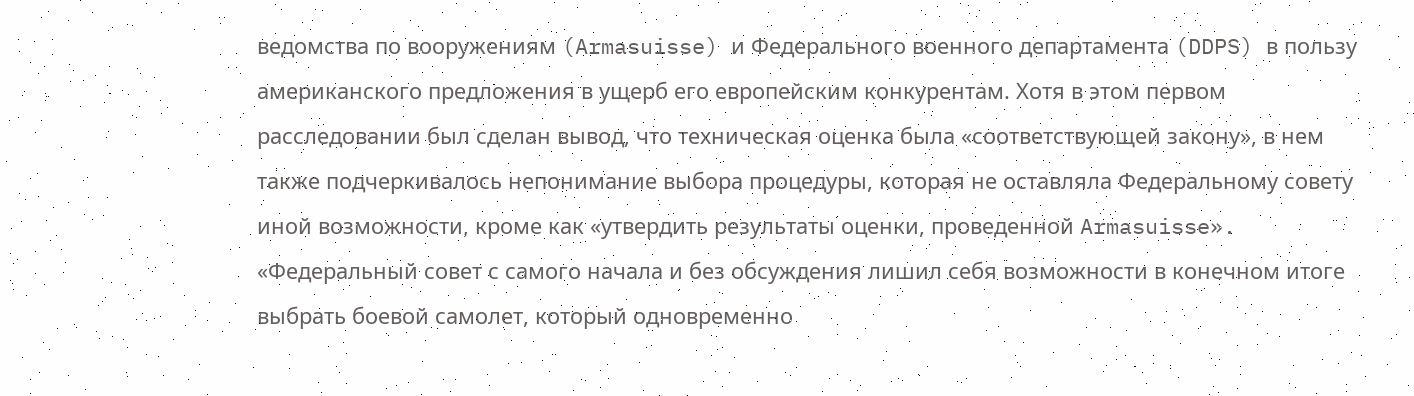ведомства по вооружениям (Armasuisse) и Федерального военного департамента (DDPS) в пользу американского предложения в ущерб его европейским конкурентам. Хотя в этом первом расследовании был сделан вывод, что техническая оценка была «соответствующей закону», в нем также подчеркивалось непонимание выбора процедуры, которая не оставляла Федеральному совету иной возможности, кроме как «утвердить результаты оценки, проведенной Armasuisse». «Федеральный совет с самого начала и без обсуждения лишил себя возможности в конечном итоге выбрать боевой самолет, который одновременно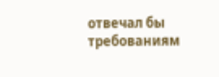отвечал бы требованиям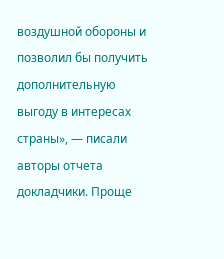воздушной обороны и позволил бы получить дополнительную выгоду в интересах страны», — писали авторы отчета докладчики. Проще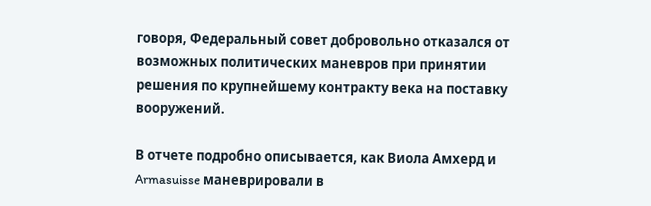говоря, Федеральный совет добровольно отказался от возможных политических маневров при принятии решения по крупнейшему контракту века на поставку вооружений.

В отчете подробно описывается, как Виола Амхерд и Armasuisse маневрировали в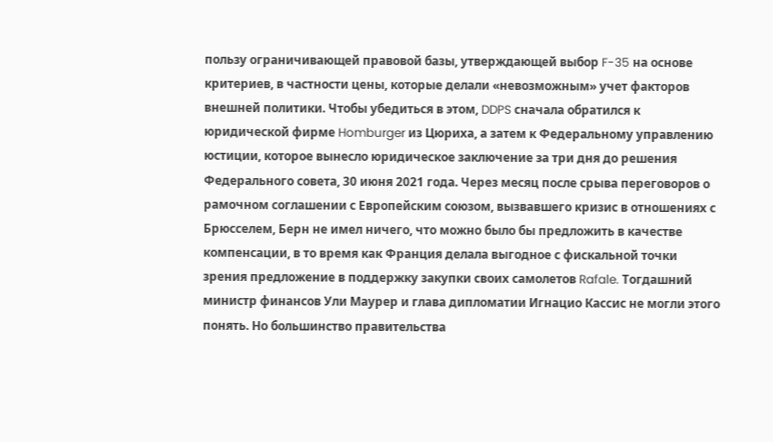пользу ограничивающей правовой базы, утверждающей выбор F-35 на основе критериев, в частности цены, которые делали «невозможным» учет факторов внешней политики. Чтобы убедиться в этом, DDPS сначала обратился к юридической фирме Homburger из Цюриха, а затем к Федеральному управлению юстиции, которое вынесло юридическое заключение за три дня до решения Федерального совета, 30 июня 2021 года. Через месяц после срыва переговоров о рамочном соглашении с Европейским союзом, вызвавшего кризис в отношениях с Брюсселем, Берн не имел ничего, что можно было бы предложить в качестве компенсации, в то время как Франция делала выгодное с фискальной точки зрения предложение в поддержку закупки своих самолетов Rafale. Тогдашний министр финансов Ули Маурер и глава дипломатии Игнацио Кассис не могли этого понять. Но большинство правительства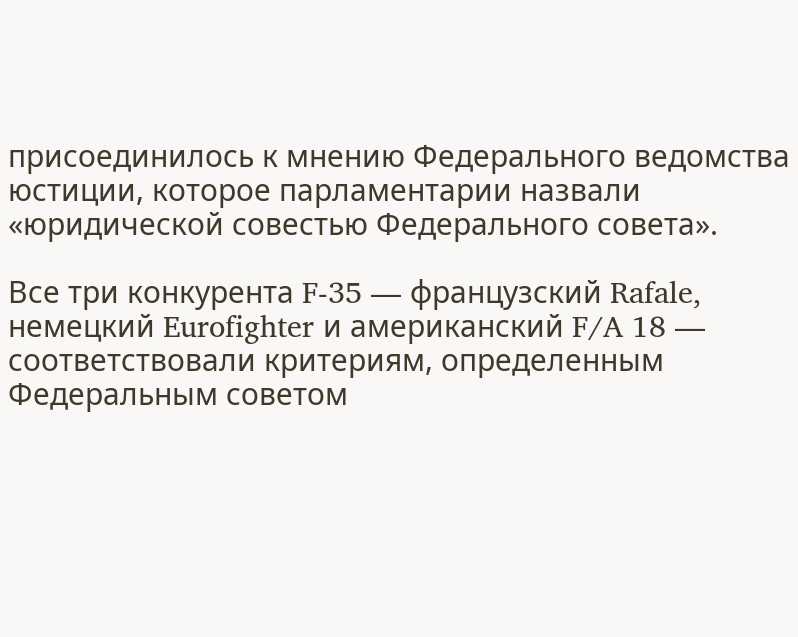присоединилось к мнению Федерального ведомства юстиции, которое парламентарии назвали «юридической совестью Федерального совета».

Все три конкурента F-35 — французский Rafale, немецкий Eurofighter и американский F/A 18 — соответствовали критериям, определенным Федеральным советом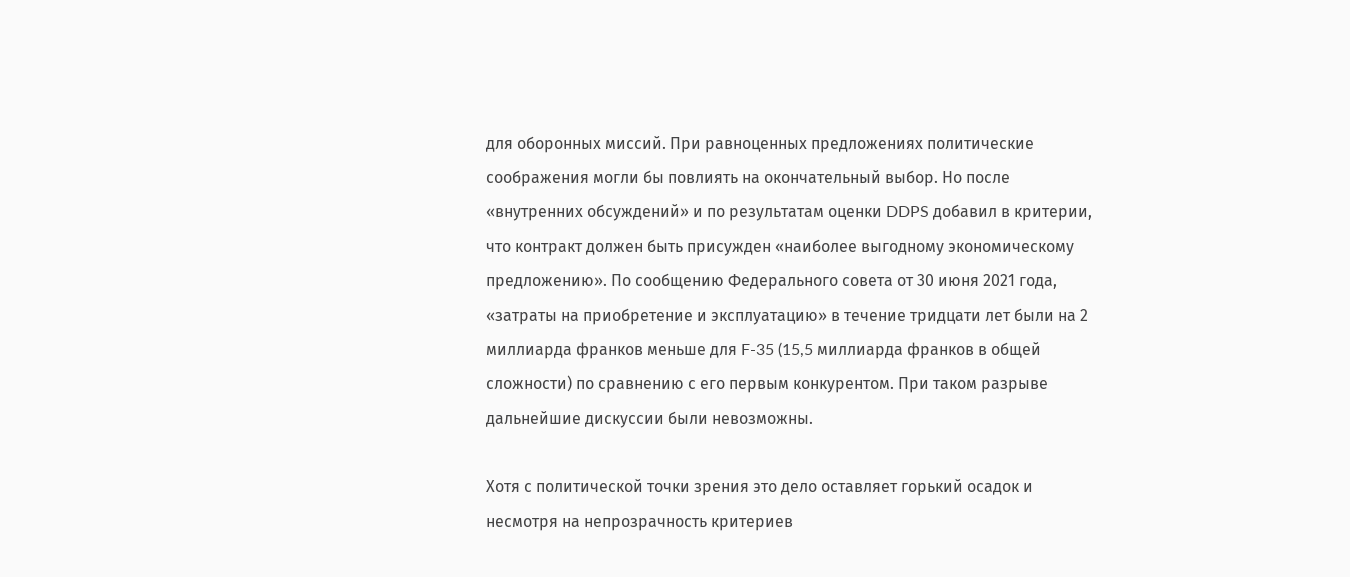для оборонных миссий. При равноценных предложениях политические соображения могли бы повлиять на окончательный выбор. Но после «внутренних обсуждений» и по результатам оценки DDPS добавил в критерии, что контракт должен быть присужден «наиболее выгодному экономическому предложению». По сообщению Федерального совета от 30 июня 2021 года, «затраты на приобретение и эксплуатацию» в течение тридцати лет были на 2 миллиарда франков меньше для F-35 (15,5 миллиарда франков в общей сложности) по сравнению с его первым конкурентом. При таком разрыве дальнейшие дискуссии были невозможны.

Хотя с политической точки зрения это дело оставляет горький осадок и несмотря на непрозрачность критериев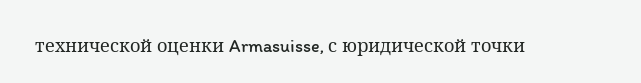технической оценки Armasuisse, с юридической точки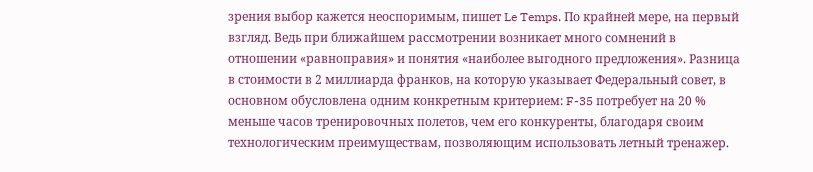зрения выбор кажется неоспоримым, пишет Le Temps. По крайней мере, на первый взгляд. Ведь при ближайшем рассмотрении возникает много сомнений в отношении «равноправия» и понятия «наиболее выгодного предложения». Разница в стоимости в 2 миллиарда франков, на которую указывает Федеральный совет, в основном обусловлена одним конкретным критерием: F-35 потребует на 20 % меньше часов тренировочных полетов, чем его конкуренты, благодаря своим технологическим преимуществам, позволяющим использовать летный тренажер.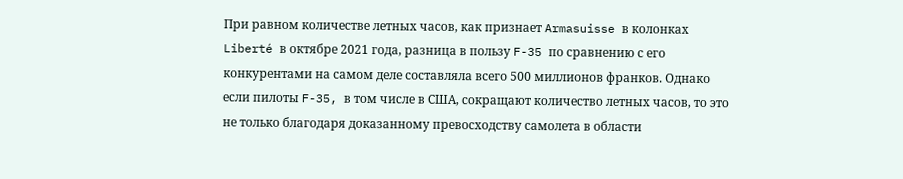При равном количестве летных часов, как признает Armasuisse в колонках Liberté в октябре 2021 года, разница в пользу F-35 по сравнению с его конкурентами на самом деле составляла всего 500 миллионов франков. Однако если пилоты F-35, в том числе в США, сокращают количество летных часов, то это не только благодаря доказанному превосходству самолета в области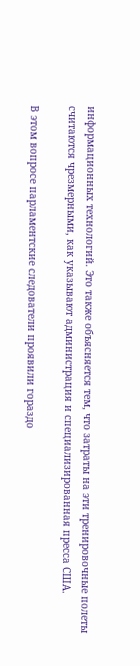информационных технологий. Это также объясняется тем, что затраты на эти тренировочные полеты считаются чрезмерными, как указывают администрация и специализированная пресса США.

В этом вопросе парламентские следователи проявили гораздо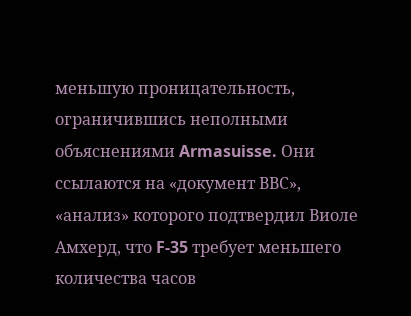меньшую проницательность, ограничившись неполными объяснениями Armasuisse. Они ссылаются на «документ ВВС», «анализ» которого подтвердил Виоле Амхерд, что F-35 требует меньшего количества часов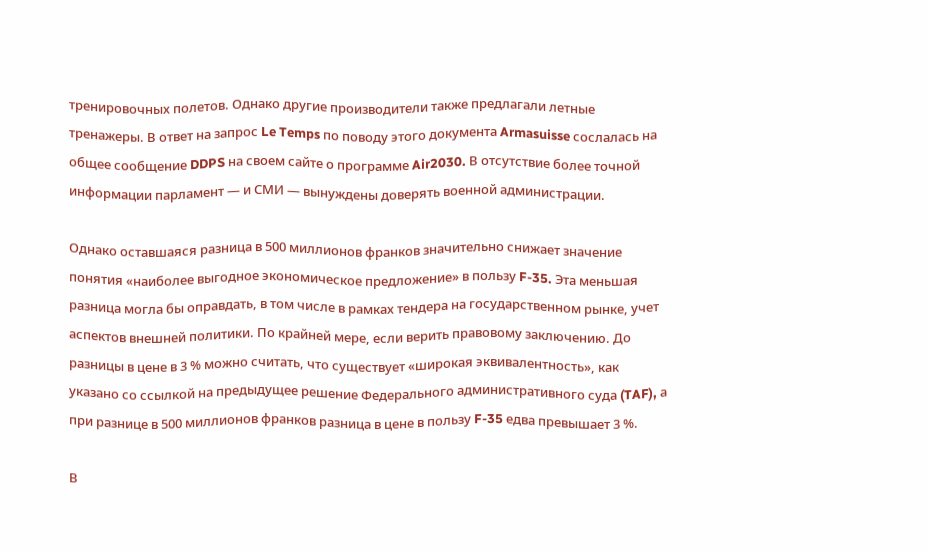тренировочных полетов. Однако другие производители также предлагали летные тренажеры. В ответ на запрос Le Temps по поводу этого документа Armasuisse сослалась на общее сообщение DDPS на своем сайте о программе Air2030. В отсутствие более точной информации парламент — и СМИ — вынуждены доверять военной администрации.

Однако оставшаяся разница в 500 миллионов франков значительно снижает значение понятия «наиболее выгодное экономическое предложение» в пользу F-35. Эта меньшая разница могла бы оправдать, в том числе в рамках тендера на государственном рынке, учет аспектов внешней политики. По крайней мере, если верить правовому заключению. До разницы в цене в 3 % можно считать, что существует «широкая эквивалентность», как указано со ссылкой на предыдущее решение Федерального административного суда (TAF), а при разнице в 500 миллионов франков разница в цене в пользу F-35 едва превышает 3 %.

В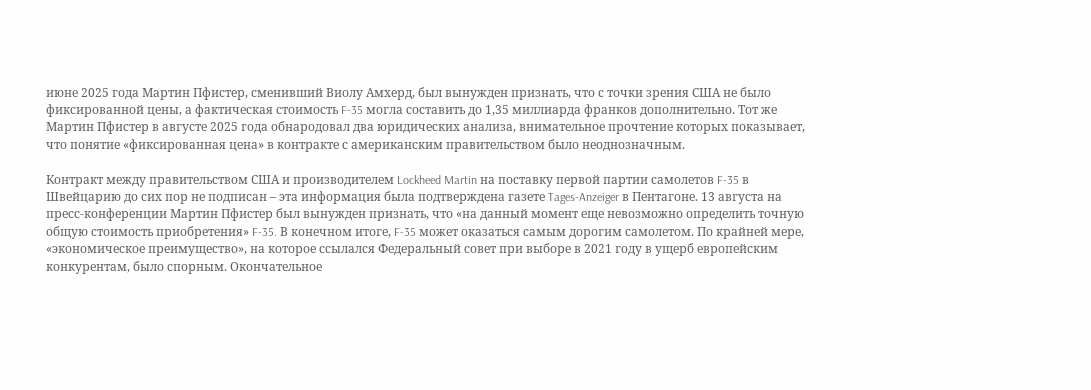июне 2025 года Мартин Пфистер, сменивший Виолу Амхерд, был вынужден признать, что с точки зрения США не было фиксированной цены, а фактическая стоимость F-35 могла составить до 1,35 миллиарда франков дополнительно. Тот же Мартин Пфистер в августе 2025 года обнародовал два юридических анализа, внимательное прочтение которых показывает, что понятие «фиксированная цена» в контракте с американским правительством было неоднозначным.

Контракт между правительством США и производителем Lockheed Martin на поставку первой партии самолетов F-35 в Швейцарию до сих пор не подписан – эта информация была подтверждена газете Tages-Anzeiger в Пентагоне. 13 августа на пресс-конференции Мартин Пфистер был вынужден признать, что «на данный момент еще невозможно определить точную общую стоимость приобретения» F-35. В конечном итоге, F-35 может оказаться самым дорогим самолетом. По крайней мере, «экономическое преимущество», на которое ссылался Федеральный совет при выборе в 2021 году в ущерб европейским конкурентам, было спорным. Окончательное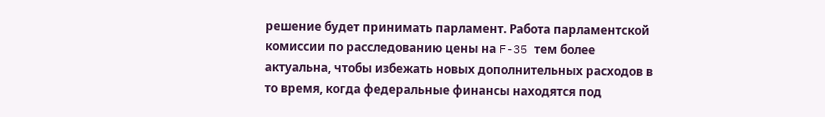решение будет принимать парламент. Работа парламентской комиссии по расследованию цены на F-35 тем более актуальна, чтобы избежать новых дополнительных расходов в то время, когда федеральные финансы находятся под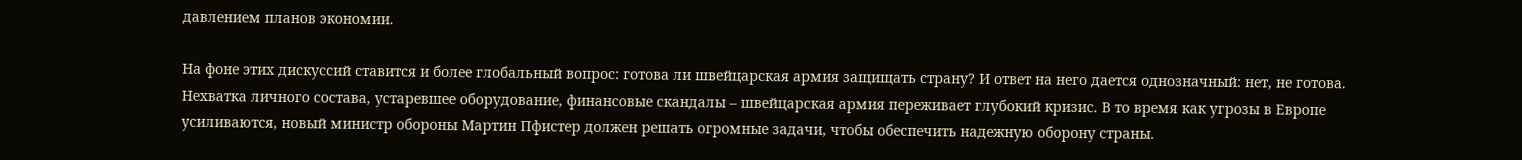давлением планов экономии.

На фоне этих дискуссий ставится и более глобальный вопрос: готова ли швейцарская армия защищать страну? И ответ на него дается однозначный: нет, не готова. Нехватка личного состава, устаревшее оборудование, финансовые скандалы – швейцарская армия переживает глубокий кризис. В то время как угрозы в Европе усиливаются, новый министр обороны Мартин Пфистер должен решать огромные задачи, чтобы обеспечить надежную оборону страны.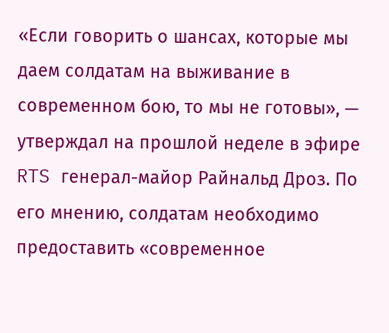«Если говорить о шансах, которые мы даем солдатам на выживание в современном бою, то мы не готовы», — утверждал на прошлой неделе в эфире RTS генерал-майор Райнальд Дроз. По его мнению, солдатам необходимо предоставить «современное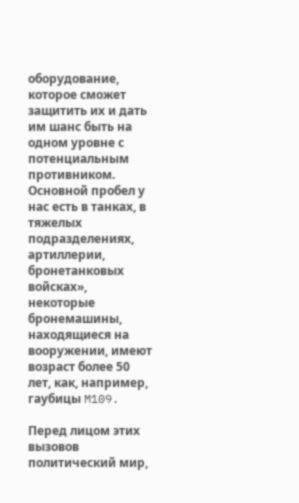оборудование, которое сможет защитить их и дать им шанс быть на одном уровне с потенциальным противником. Основной пробел у нас есть в танках, в тяжелых подразделениях, артиллерии, бронетанковых войсках», некоторые бронемашины, находящиеся на вооружении, имеют возраст более 50 лет, как, например, гаубицы M109.

Перед лицом этих вызовов политический мир,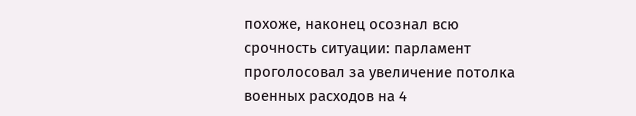похоже, наконец осознал всю срочность ситуации: парламент проголосовал за увеличение потолка военных расходов на 4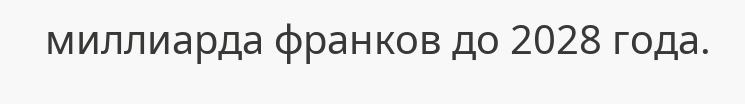миллиарда франков до 2028 года.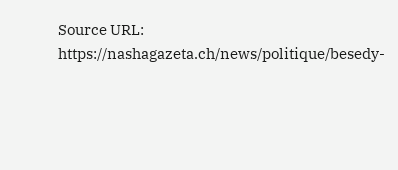Source URL: https://nashagazeta.ch/news/politique/besedy-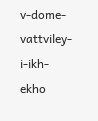v-dome-vattviley-i-ikh-ekho